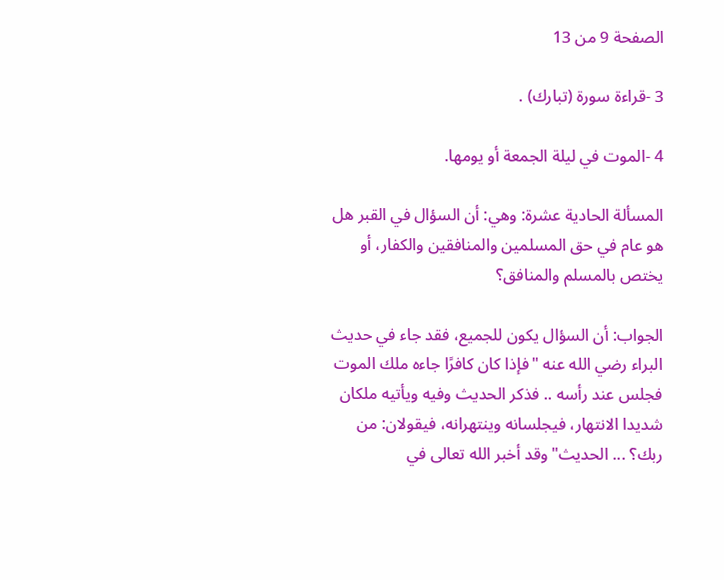الصفحة 9 من 13

3 -قراءة سورة (تبارك) .

4 -الموت في ليلة الجمعة أو يومها.

المسألة الحادية عشرة: وهي: أن السؤال في القبر هل هو عام في حق المسلمين والمنافقين والكفار، أو يختص بالمسلم والمنافق؟

الجواب: أن السؤال يكون للجميع، فقد جاء في حديث البراء رضي الله عنه "فإذا كان كافرًا جاءه ملك الموت فجلس عند رأسه .. فذكر الحديث وفيه ويأتيه ملكان شديدا الانتهار، فيجلسانه وينتهرانه، فيقولان: من ربك؟ ... الحديث"وقد أخبر الله تعالى في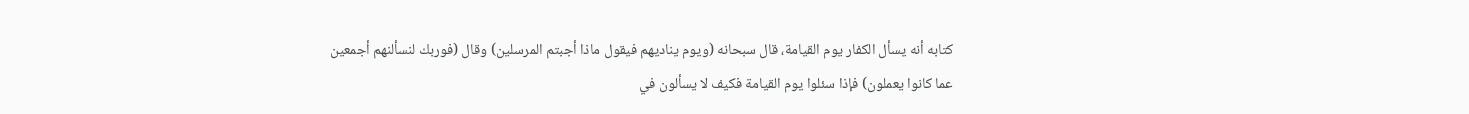كتابه أنه يسأل الكفار يوم القيامة، قال سبحانه (ويوم يناديهم فيقول ماذا أجبتم المرسلين) وقال (فوربك لنسألنهم أجمعين عما كانوا يعملون) فإذا سئلوا يوم القيامة فكيف لا يسألون في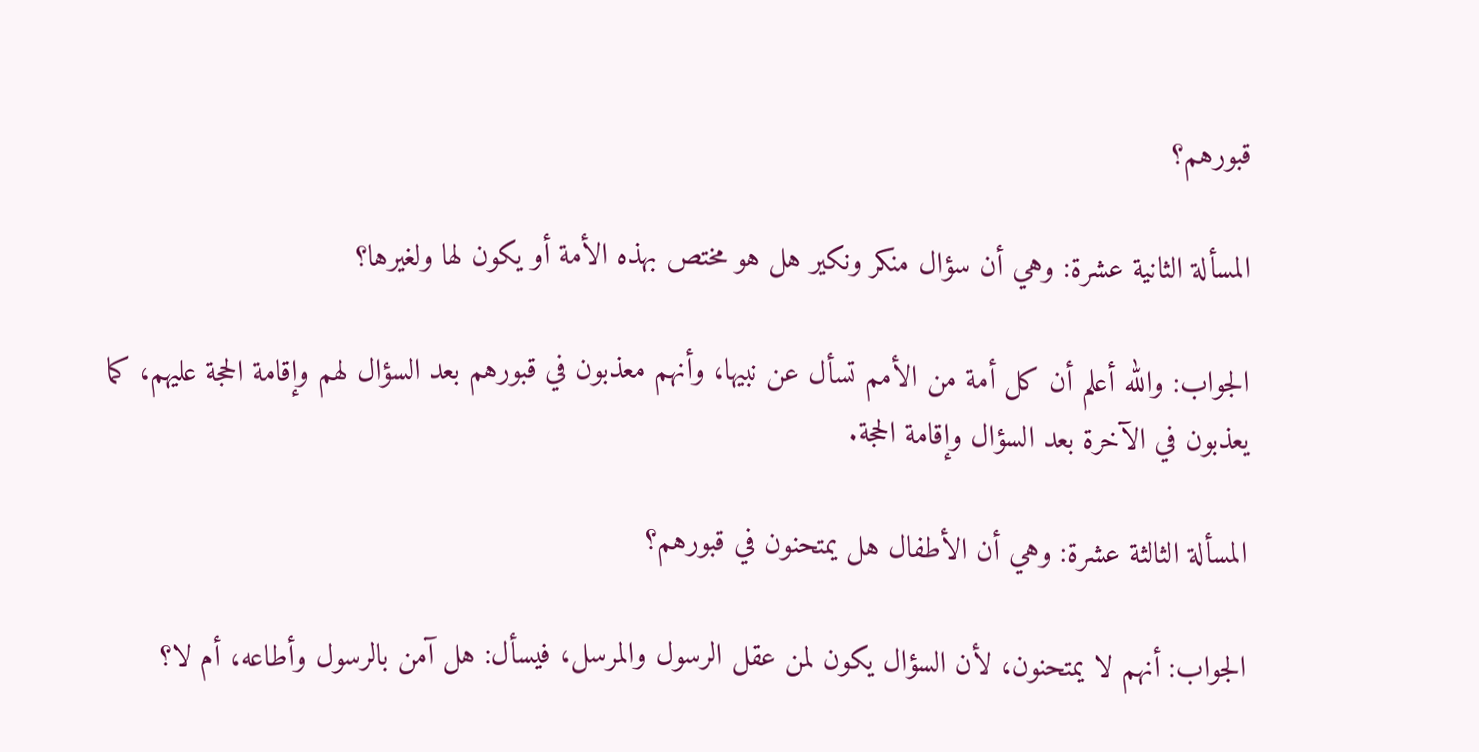قبورهم؟

المسألة الثانية عشرة: وهي أن سؤال منكر ونكير هل هو مختص بهذه الأمة أو يكون لها ولغيرها؟

الجواب: والله أعلم أن كل أمة من الأمم تسأل عن نبيها، وأنهم معذبون في قبورهم بعد السؤال لهم وإقامة الحجة عليهم، كما يعذبون في الآخرة بعد السؤال وإقامة الحجة.

المسألة الثالثة عشرة: وهي أن الأطفال هل يمتحنون في قبورهم؟

الجواب: أنهم لا يمتحنون، لأن السؤال يكون لمن عقل الرسول والمرسل، فيسأل: هل آمن بالرسول وأطاعه، أم لا؟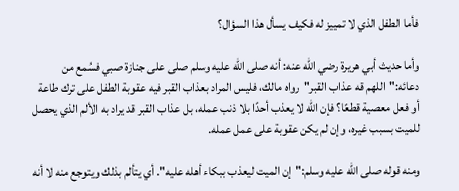فأما الطفل الذي لا تمييز له فكيف يسأل هذا السؤال؟ ‍‍

وأما حديث أبي هريرة رضي الله عنه: أنه صلى الله عليه وسلم صلى على جنازة صبي فسُمع من دعائه:"اللهم قه عذاب القبر"رواه مالك، فليس المراد بعذاب القبر فيه عقوبة الطفل على ترك طاعة أو فعل معصية قطعًا؟ فإن الله لا يعذب أحدًا بلا ذنب عمله، بل عذاب القبر قد يراد به الألم الذي يحصل للميت بسبب غيره، وإن لم يكن عقوبة على عمل عمله.

ومنه قوله صلى الله عليه وسلم:"إن الميت ليعذب ببكاء أهله عليه". أي يتألم بذلك ويتوجع منه لا أنه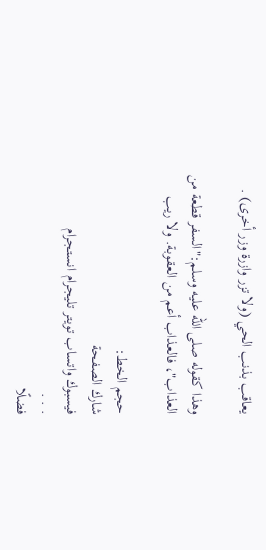يعاقب بذنب الحي (ولا تزر وازرة وزر أخرى) .

وهذا كقوله صلى الله عليه وسلم:"السفر قطعة من العذاب"، فالعذاب أعم من العقوبة. ولا ريب

حجم الخط:
شارك الصفحة
فيسبوك واتساب تويتر تليجرام انستجرام
. . .
فضلًا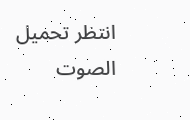انتظر تحميل الصوت